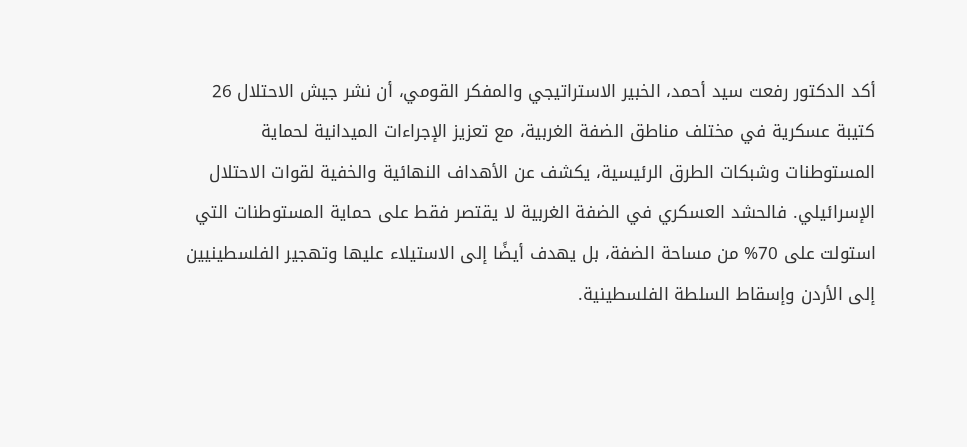أكد الدكتور رفعت سيد أحمد، الخبير الاستراتيجي والمفكر القومي، أن نشر جيش الاحتلال 26 كتيبة عسكرية في مختلف مناطق الضفة الغربية، مع تعزيز الإجراءات الميدانية لحماية المستوطنات وشبكات الطرق الرئيسية، يكشف عن الأهداف النهائية والخفية لقوات الاحتلال الإسرائيلي. فالحشد العسكري في الضفة الغربية لا يقتصر فقط على حماية المستوطنات التي استولت على 70% من مساحة الضفة، بل يهدف أيضًا إلى الاستيلاء عليها وتهجير الفلسطينيين إلى الأردن وإسقاط السلطة الفلسطينية.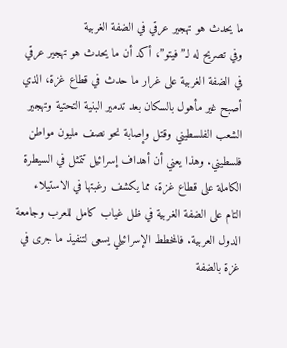ما يحدث هو تهجير عرقي في الضفة الغربية
وفي تصريح له لـ”فيتو”، أكد أن ما يحدث هو تهجير عرقي في الضفة الغربية على غرار ما حدث في قطاع غزة، الذي أصبح غير مأهول بالسكان بعد تدمير البنية التحتية وتهجير الشعب الفلسطيني وقتل وإصابة نحو نصف مليون مواطن فلسطيني. وهذا يعني أن أهداف إسرائيل تتمثل في السيطرة الكاملة على قطاع غزة، مما يكشف رغبتها في الاستيلاء التام على الضفة الغربية في ظل غياب كامل للعرب وجامعة الدول العربية. فالمخطط الإسرائيلي يسعى لتنفيذ ما جرى في غزة بالضفة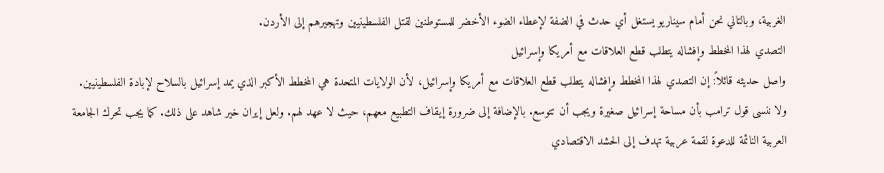الغربية، وبالتالي نحن أمام سيناريو يستغل أي حدث في الضفة لإعطاء الضوء الأخضر للمستوطنين لقتل الفلسطينيين وتهجيرهم إلى الأردن.
التصدي لهذا المخطط وإفشاله يتطلب قطع العلاقات مع أمريكا وإسرائيل
واصل حديثه قائلاً: إن التصدي لهذا المخطط وإفشاله يتطلب قطع العلاقات مع أمريكا وإسرائيل، لأن الولايات المتحدة هي المخطط الأكبر الذي يمد إسرائيل بالسلاح لإبادة الفلسطينيين. ولا ننسى قول ترامب بأن مساحة إسرائيل صغيرة ويجب أن تتوسع. بالإضافة إلى ضرورة إيقاف التطبيع معهم، حيث لا عهد لهم. ولعل إيران خير شاهد على ذلك. كما يجب تحرك الجامعة العربية النائمة للدعوة لقمة عربية تهدف إلى الحشد الاقتصادي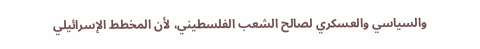والسياسي والعسكري لصالح الشعب الفلسطيني، لأن المخطط الإسرائيلي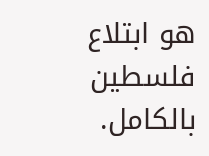هو ابتلاع فلسطين بالكامل.